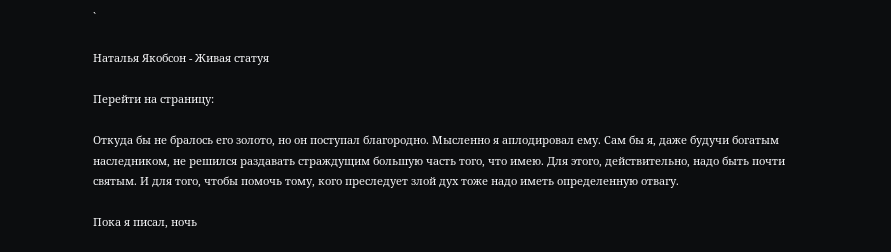`

Наталья Якобсон - Живая статуя

Перейти на страницу:

Откуда бы не бралось его золото, но он поступал благородно. Мысленно я аплодировал ему. Сам бы я, даже будучи богатым наследником, не решился раздавать страждущим большую часть того, что имею. Для этого, действительно, надо быть почти святым. И для того, чтобы помочь тому, кого преследует злой дух тоже надо иметь определенную отвагу.

Пока я писал, ночь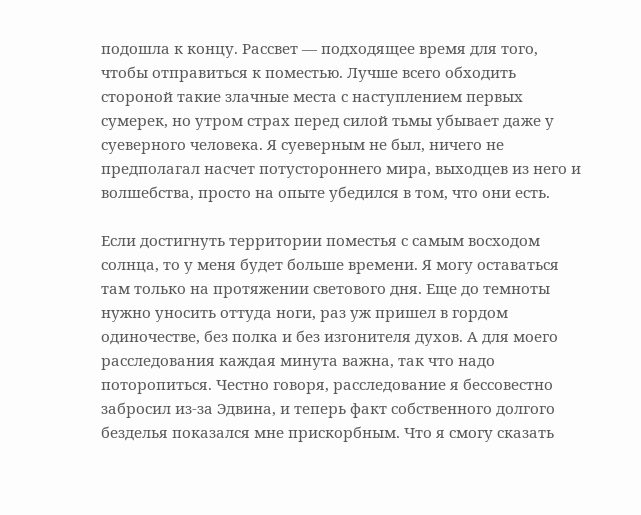подошла к концу. Рассвет — подходящее время для того, чтобы отправиться к поместью. Лучше всего обходить стороной такие злачные места с наступлением первых сумерек, но утром страх перед силой тьмы убывает даже у суеверного человека. Я суеверным не был, ничего не предполагал насчет потустороннего мира, выходцев из него и волшебства, просто на опыте убедился в том, что они есть.

Если достигнуть территории поместья с самым восходом солнца, то у меня будет больше времени. Я могу оставаться там только на протяжении светового дня. Еще до темноты нужно уносить оттуда ноги, раз уж пришел в гордом одиночестве, без полка и без изгонителя духов. А для моего расследования каждая минута важна, так что надо поторопиться. Честно говоря, расследование я бессовестно забросил из-за Эдвина, и теперь факт собственного долгого безделья показался мне прискорбным. Что я смогу сказать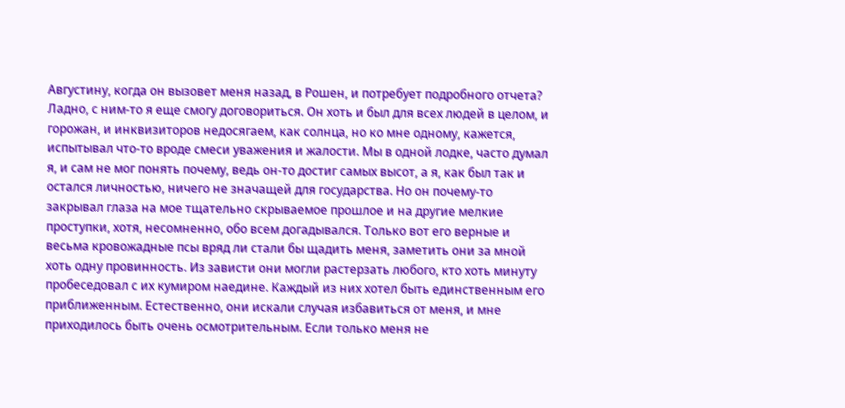Августину, когда он вызовет меня назад, в Рошен, и потребует подробного отчета? Ладно, с ним-то я еще смогу договориться. Он хоть и был для всех людей в целом, и горожан, и инквизиторов недосягаем, как солнца, но ко мне одному, кажется, испытывал что-то вроде смеси уважения и жалости. Мы в одной лодке, часто думал я, и сам не мог понять почему, ведь он-то достиг самых высот, а я, как был так и остался личностью, ничего не значащей для государства. Но он почему-то закрывал глаза на мое тщательно скрываемое прошлое и на другие мелкие проступки, хотя, несомненно, обо всем догадывался. Только вот его верные и весьма кровожадные псы вряд ли стали бы щадить меня, заметить они за мной хоть одну провинность. Из зависти они могли растерзать любого, кто хоть минуту пробеседовал с их кумиром наедине. Каждый из них хотел быть единственным его приближенным. Естественно, они искали случая избавиться от меня, и мне приходилось быть очень осмотрительным. Если только меня не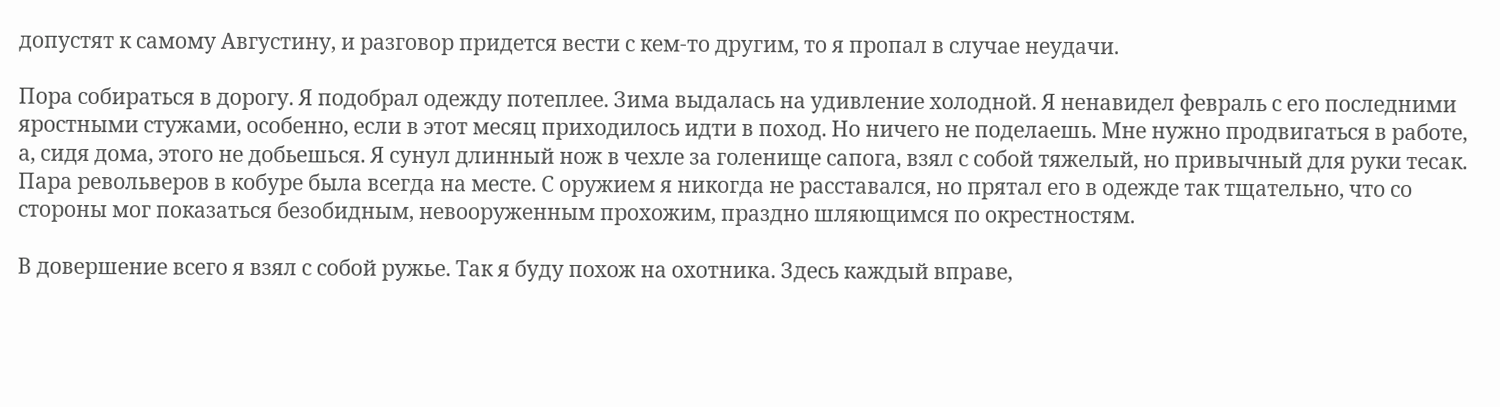допустят к самому Августину, и разговор придется вести с кем-то другим, то я пропал в случае неудачи.

Пора собираться в дорогу. Я подобрал одежду потеплее. Зима выдалась на удивление холодной. Я ненавидел февраль с его последними яростными стужами, особенно, если в этот месяц приходилось идти в поход. Но ничего не поделаешь. Мне нужно продвигаться в работе, а, сидя дома, этого не добьешься. Я сунул длинный нож в чехле за голенище сапога, взял с собой тяжелый, но привычный для руки тесак. Пара револьверов в кобуре была всегда на месте. С оружием я никогда не расставался, но прятал его в одежде так тщательно, что со стороны мог показаться безобидным, невооруженным прохожим, праздно шляющимся по окрестностям.

В довершение всего я взял с собой ружье. Так я буду похож на охотника. Здесь каждый вправе,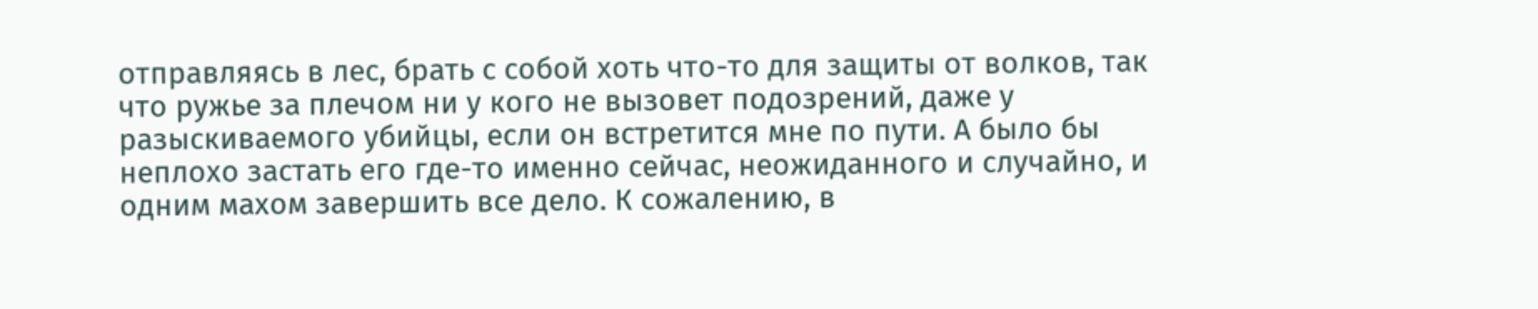отправляясь в лес, брать с собой хоть что-то для защиты от волков, так что ружье за плечом ни у кого не вызовет подозрений, даже у разыскиваемого убийцы, если он встретится мне по пути. А было бы неплохо застать его где-то именно сейчас, неожиданного и случайно, и одним махом завершить все дело. К сожалению, в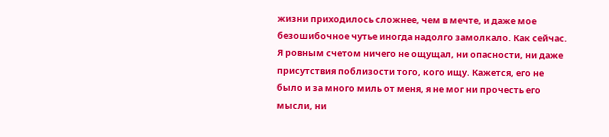жизни приходилось сложнее, чем в мечте, и даже мое безошибочное чутье иногда надолго замолкало. Как сейчас. Я ровным счетом ничего не ощущал, ни опасности, ни даже присутствия поблизости того, кого ищу. Кажется, его не было и за много миль от меня, я не мог ни прочесть его мысли, ни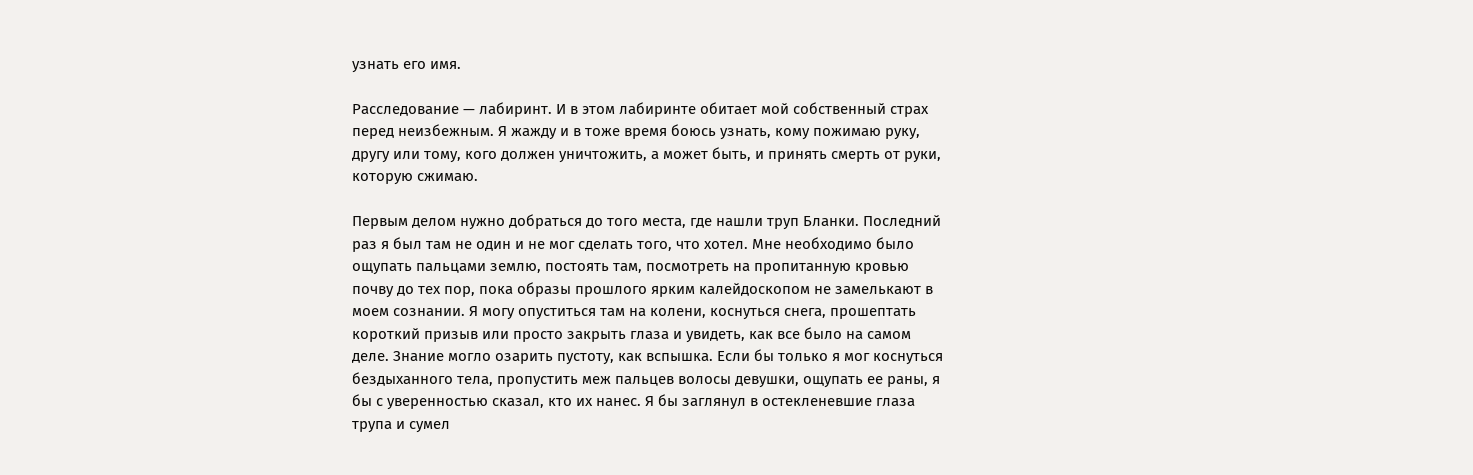узнать его имя.

Расследование — лабиринт. И в этом лабиринте обитает мой собственный страх перед неизбежным. Я жажду и в тоже время боюсь узнать, кому пожимаю руку, другу или тому, кого должен уничтожить, а может быть, и принять смерть от руки, которую сжимаю.

Первым делом нужно добраться до того места, где нашли труп Бланки. Последний раз я был там не один и не мог сделать того, что хотел. Мне необходимо было ощупать пальцами землю, постоять там, посмотреть на пропитанную кровью почву до тех пор, пока образы прошлого ярким калейдоскопом не замелькают в моем сознании. Я могу опуститься там на колени, коснуться снега, прошептать короткий призыв или просто закрыть глаза и увидеть, как все было на самом деле. Знание могло озарить пустоту, как вспышка. Если бы только я мог коснуться бездыханного тела, пропустить меж пальцев волосы девушки, ощупать ее раны, я бы с уверенностью сказал, кто их нанес. Я бы заглянул в остекленевшие глаза трупа и сумел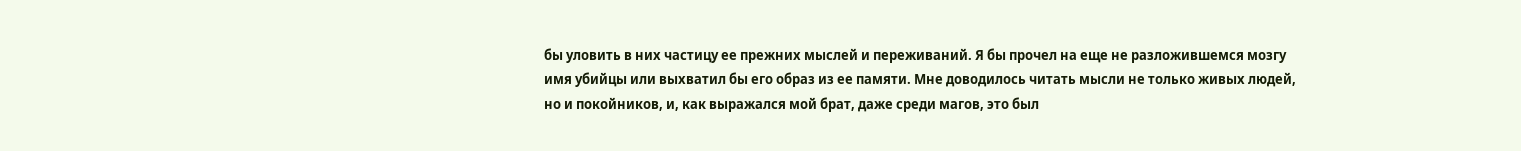бы уловить в них частицу ее прежних мыслей и переживаний. Я бы прочел на еще не разложившемся мозгу имя убийцы или выхватил бы его образ из ее памяти. Мне доводилось читать мысли не только живых людей, но и покойников, и, как выражался мой брат, даже среди магов, это был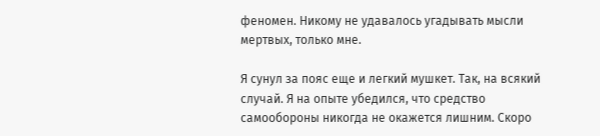феномен. Никому не удавалось угадывать мысли мертвых, только мне.

Я сунул за пояс еще и легкий мушкет. Так, на всякий случай. Я на опыте убедился, что средство самообороны никогда не окажется лишним. Скоро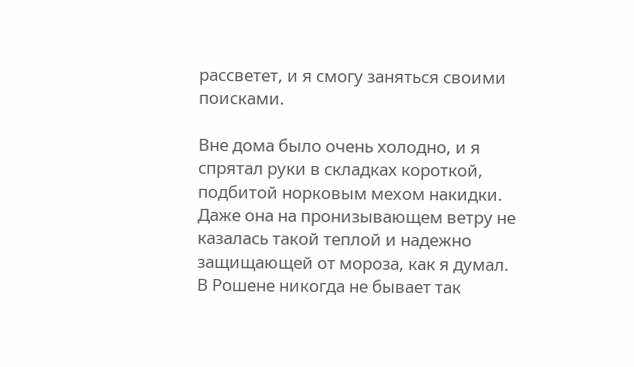рассветет, и я смогу заняться своими поисками.

Вне дома было очень холодно, и я спрятал руки в складках короткой, подбитой норковым мехом накидки. Даже она на пронизывающем ветру не казалась такой теплой и надежно защищающей от мороза, как я думал. В Рошене никогда не бывает так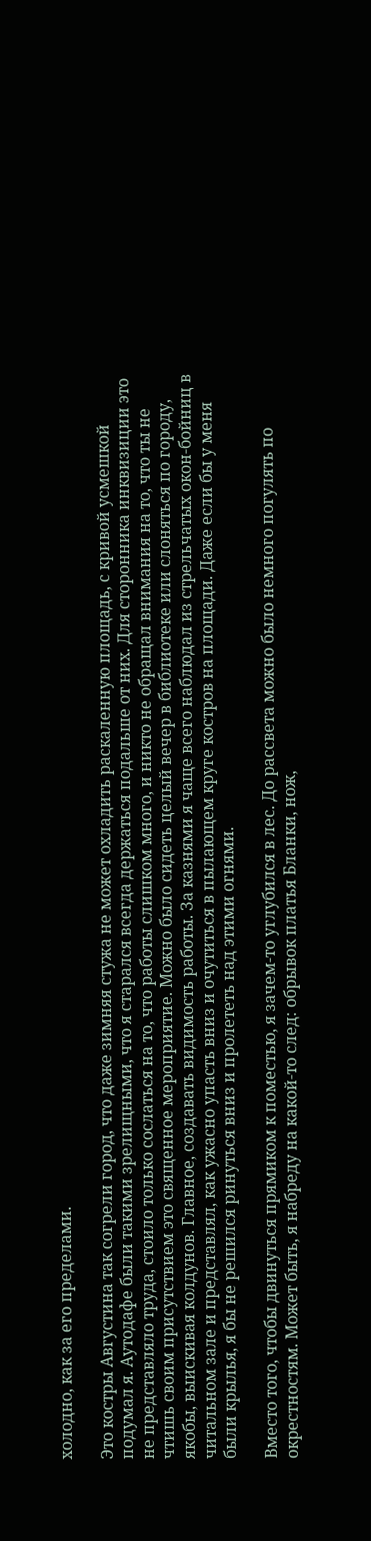холодно, как за его пределами.

Это костры Августина так согрели город, что даже зимняя стужа не может охладить раскаленную площадь, с кривой усмешкой подумал я. Аутодафе были такими зрелищными, что я старался всегда держаться подальше от них. Для сторонника инквизиции это не представляло труда, стоило только сослаться на то, что работы слишком много, и никто не обращал внимания на то, что ты не чтишь своим присутствием это священное мероприятие. Можно было сидеть целый вечер в библиотеке или слоняться по городу, якобы, выискивая колдунов. Главное, создавать видимость работы. За казнями я чаще всего наблюдал из стрельчатых окон-бойниц в читальном зале и представлял, как ужасно упасть вниз и очутиться в пылающем круге костров на площади. Даже если бы у меня были крылья, я бы не решился ринуться вниз и пролететь над этими огнями.

Вместо того, чтобы двинуться прямиком к поместью, я зачем-то углубился в лес. До рассвета можно было немного погулять по окрестностям. Может быть, я набреду на какой-то след: обрывок платья Бланки, нож,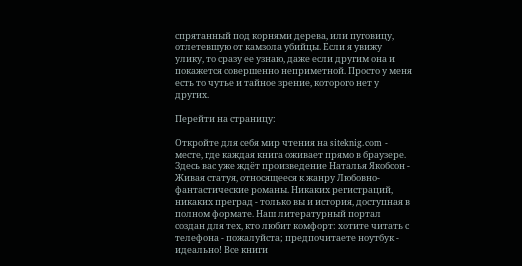спрятанный под корнями дерева, или пуговицу, отлетевшую от камзола убийцы. Если я увижу улику, то сразу ее узнаю, даже если другим она и покажется совершенно неприметной. Просто у меня есть то чутье и тайное зрение, которого нет у других.

Перейти на страницу:

Откройте для себя мир чтения на siteknig.com - месте, где каждая книга оживает прямо в браузере. Здесь вас уже ждёт произведение Наталья Якобсон - Живая статуя, относящееся к жанру Любовно-фантастические романы. Никаких регистраций, никаких преград - только вы и история, доступная в полном формате. Наш литературный портал создан для тех, кто любит комфорт: хотите читать с телефона - пожалуйста; предпочитаете ноутбук - идеально! Все книги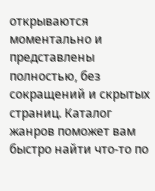открываются моментально и представлены полностью, без сокращений и скрытых страниц. Каталог жанров поможет вам быстро найти что-то по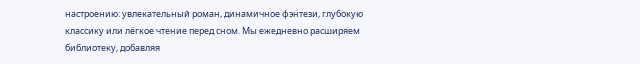настроению: увлекательный роман, динамичное фэнтези, глубокую классику или лёгкое чтение перед сном. Мы ежедневно расширяем библиотеку, добавляя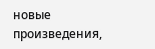новые произведения,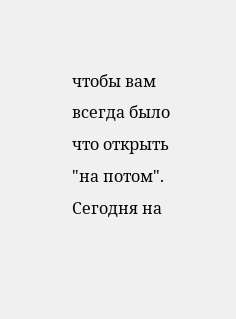чтобы вам всегда было что открыть "на потом". Сегодня на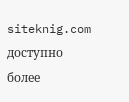siteknig.com доступно более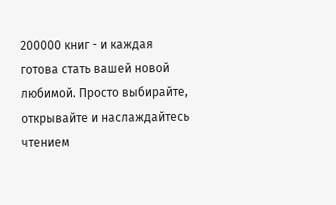200000 книг - и каждая готова стать вашей новой любимой. Просто выбирайте, открывайте и наслаждайтесь чтением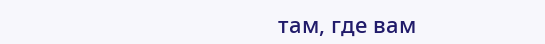там, где вам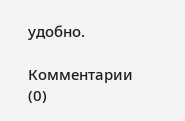удобно.

Комментарии (0)